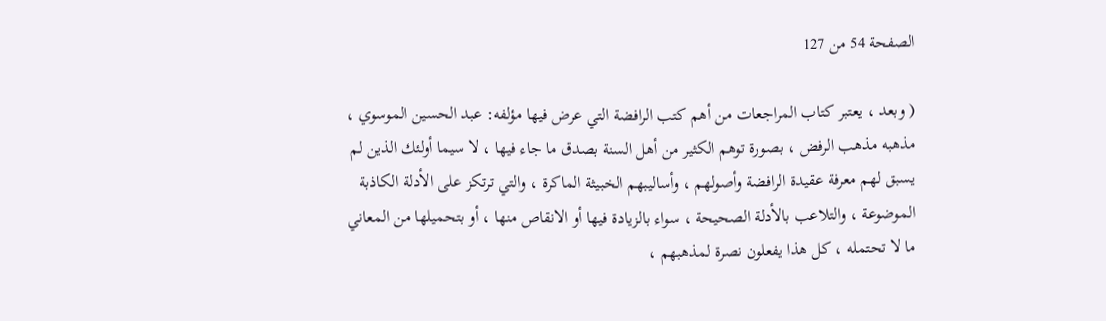الصفحة 54 من 127

( وبعد ، يعتبر كتاب المراجعات من أهم كتب الرافضة التي عرض فيها مؤلفه: عبد الحسين الموسوي ، مذهبه مذهب الرفض ، بصورة توهم الكثير من أهل السنة بصدق ما جاء فيها ، لا سيما أولئك الذين لم يسبق لهم معرفة عقيدة الرافضة وأصولهم ، وأساليبهم الخبيثة الماكرة ، والتي ترتكز على الأدلة الكاذبة الموضوعة ، والتلاعب بالأدلة الصحيحة ، سواء بالزيادة فيها أو الانقاص منها ، أو بتحميلها من المعاني ما لا تحتمله ، كل هذا يفعلون نصرة لمذهبهم ،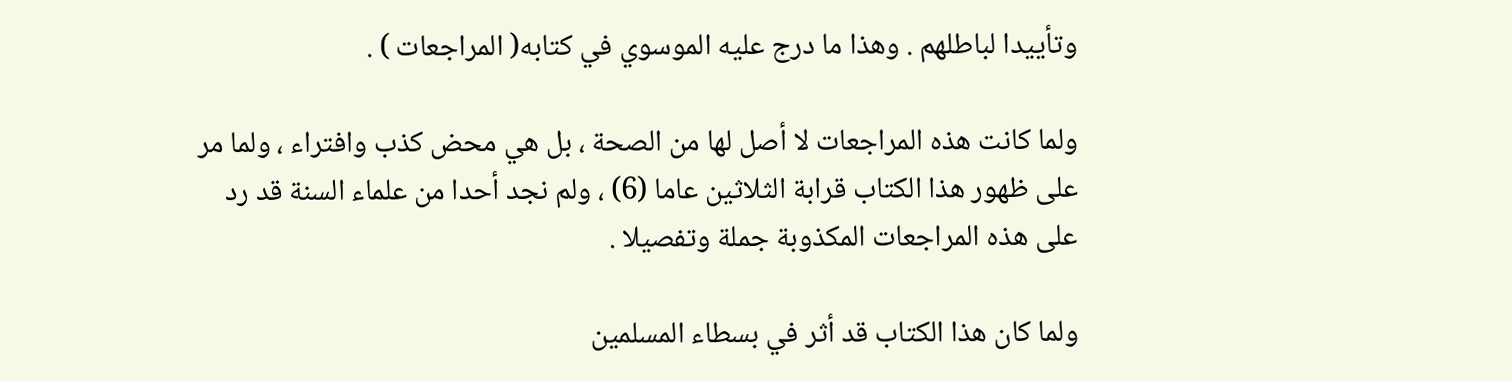وتأييدا لباطلهم . وهذا ما درج عليه الموسوي في كتابه( المراجعات ) .

ولما كانت هذه المراجعات لا أصل لها من الصحة ، بل هي محض كذب وافتراء ، ولما مر على ظهور هذا الكتاب قرابة الثلاثين عاما (6) ، ولم نجد أحدا من علماء السنة قد رد على هذه المراجعات المكذوبة جملة وتفصيلا .

ولما كان هذا الكتاب قد أثر في بسطاء المسلمين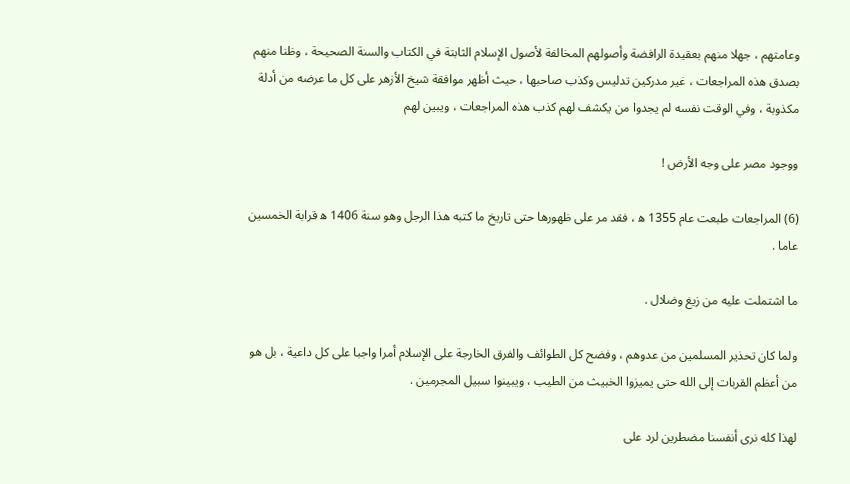وعامتهم ، جهلا منهم بعقيدة الرافضة وأصولهم المخالفة لأصول الإسلام الثابتة في الكتاب والسنة الصحيحة ، وظنا منهم بصدق هذه المراجعات ، غير مدركين تدليس وكذب صاحبها ، حيث أظهر موافقة شيخ الأزهر على كل ما عرضه من أدلة مكذوبة ، وفي الوقت نفسه لم يجدوا من يكشف لهم كذب هذه المراجعات ، ويبين لهم

ووجود مصر على وجه الأرض !

(6) المراجعات طبعت عام 1355 ه‍ ، فقد مر على ظهورها حتى تاريخ ما كتبه هذا الرجل وهو سنة 1406 ه‍ قرابة الخمسين عاما .

ما اشتملت عليه من زيغ وضلال .

ولما كان تحذير المسلمين من عدوهم ، وفضح كل الطوائف والفرق الخارجة على الإسلام أمرا واجبا على كل داعية ، بل هو من أعظم القربات إلى الله حتى يميزوا الخبيث من الطيب ، ويبينوا سبيل المجرمين .

لهذا كله نرى أنفسنا مضطرين لرد على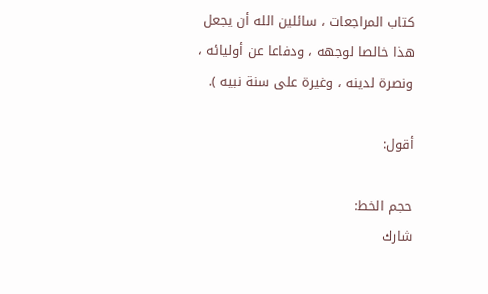كتاب المراجعات ، سائلين الله أن يجعل هذا خالصا لوجهه ، ودفاعا عن أوليائه ، ونصرة لدينه ، وغيرة على سنة نبيه ).

أقول:

حجم الخط:
شارك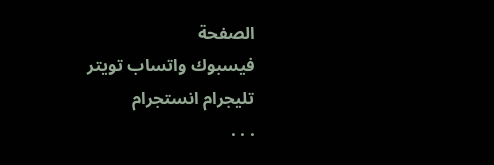الصفحة
فيسبوك واتساب تويتر تليجرام انستجرام
. . .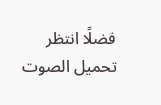فضلًا انتظر تحميل الصوت